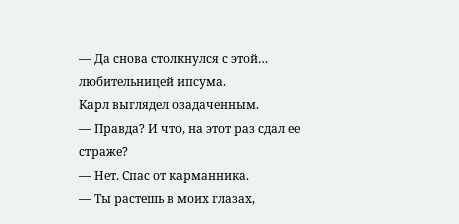— Да снова столкнулся с этой… любительницей ипсума.
Карл выглядел озадаченным.
— Правда? И что, на этот раз сдал ее страже?
— Нет. Спас от карманника.
— Ты растешь в моих глазах,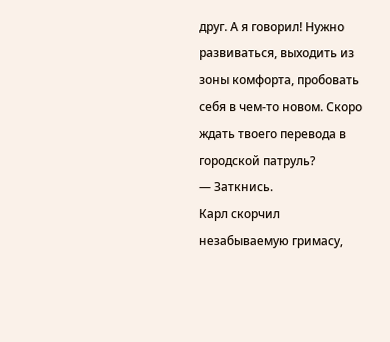друг. А я говорил! Нужно развиваться, выходить из зоны комфорта, пробовать себя в чем-то новом. Скоро ждать твоего перевода в городской патруль?
— Заткнись.
Карл скорчил незабываемую гримасу,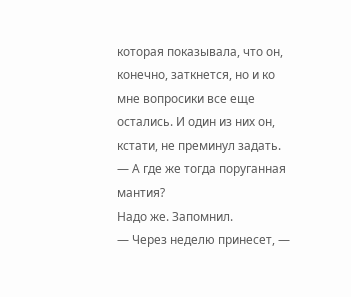которая показывала, что он, конечно, заткнется, но и ко мне вопросики все еще остались. И один из них он, кстати, не преминул задать.
— А где же тогда поруганная мантия?
Надо же. Запомнил.
— Через неделю принесет, —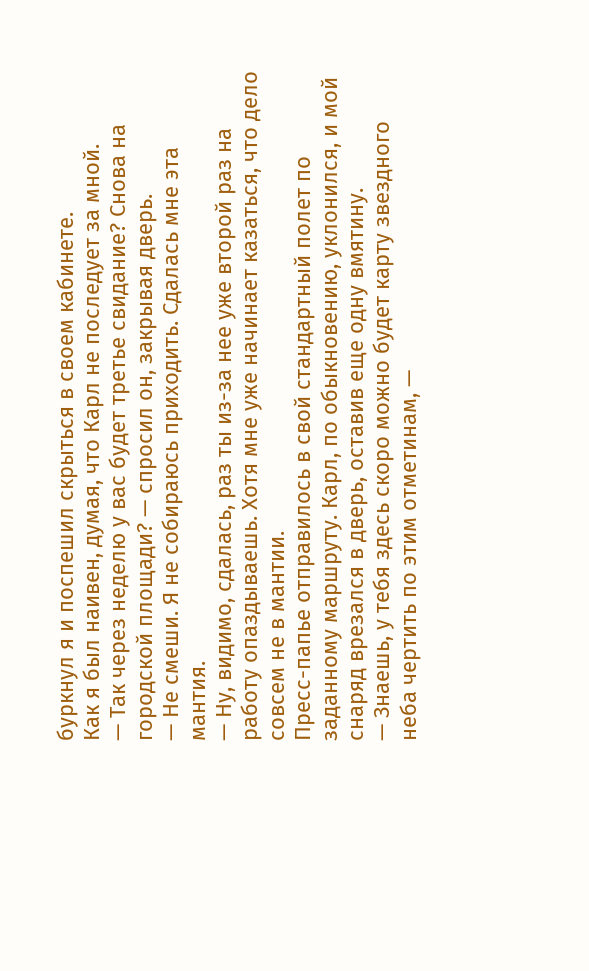буркнул я и поспешил скрыться в своем кабинете.
Как я был наивен, думая, что Карл не последует за мной.
— Так через неделю у вас будет третье свидание? Снова на городской площади? — спросил он, закрывая дверь.
— Не смеши. Я не собираюсь приходить. Сдалась мне эта мантия.
— Ну, видимо, сдалась, раз ты из-за нее уже второй раз на работу опаздываешь. Хотя мне уже начинает казаться, что дело совсем не в мантии.
Пресс-папье отправилось в свой стандартный полет по заданному маршруту. Карл, по обыкновению, уклонился, и мой снаряд врезался в дверь, оставив еще одну вмятину.
— Знаешь, у тебя здесь скоро можно будет карту звездного неба чертить по этим отметинам, —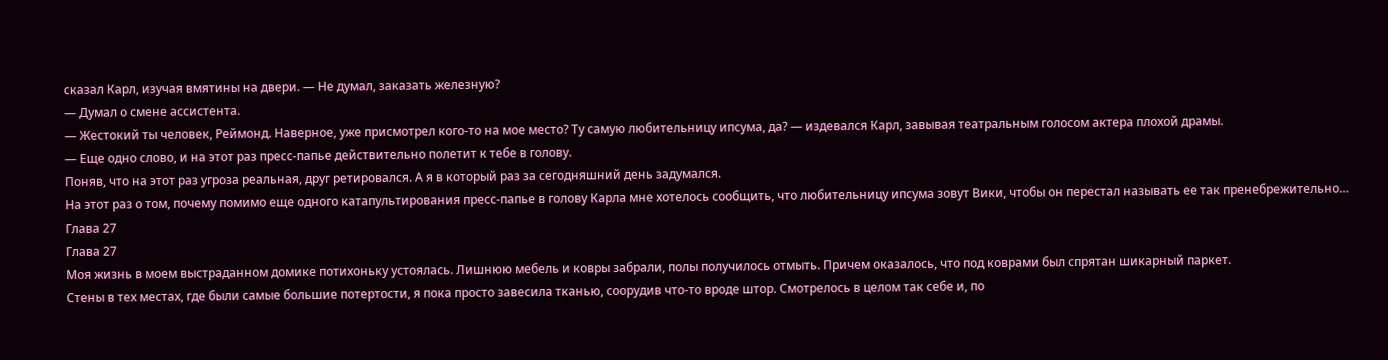сказал Карл, изучая вмятины на двери. — Не думал, заказать железную?
— Думал о смене ассистента.
— Жестокий ты человек, Реймонд. Наверное, уже присмотрел кого-то на мое место? Ту самую любительницу ипсума, да? — издевался Карл, завывая театральным голосом актера плохой драмы.
— Еще одно слово, и на этот раз пресс-папье действительно полетит к тебе в голову.
Поняв, что на этот раз угроза реальная, друг ретировался. А я в который раз за сегодняшний день задумался.
На этот раз о том, почему помимо еще одного катапультирования пресс-папье в голову Карла мне хотелось сообщить, что любительницу ипсума зовут Вики, чтобы он перестал называть ее так пренебрежительно…
Глава 27
Глава 27
Моя жизнь в моем выстраданном домике потихоньку устоялась. Лишнюю мебель и ковры забрали, полы получилось отмыть. Причем оказалось, что под коврами был спрятан шикарный паркет.
Стены в тех местах, где были самые большие потертости, я пока просто завесила тканью, соорудив что-то вроде штор. Смотрелось в целом так себе и, по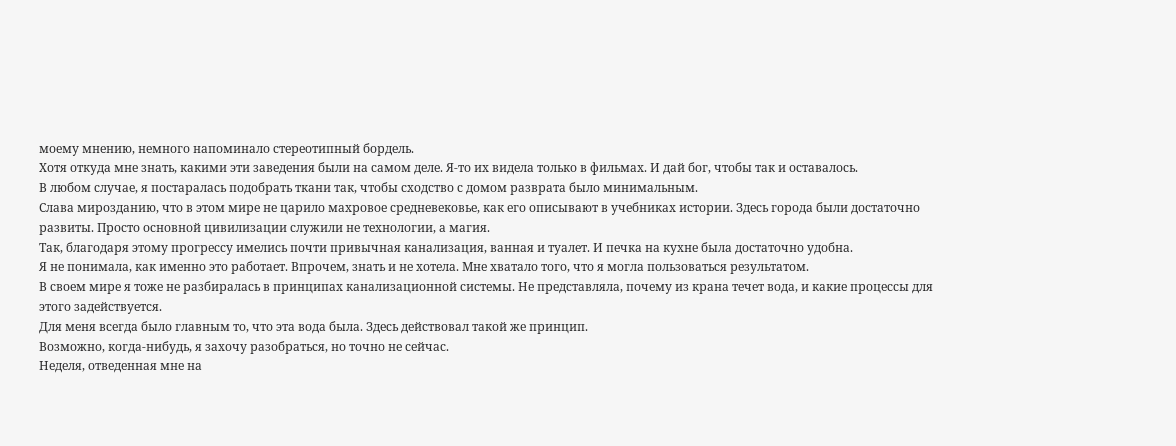моему мнению, немного напоминало стереотипный бордель.
Хотя откуда мне знать, какими эти заведения были на самом деле. Я-то их видела только в фильмах. И дай бог, чтобы так и оставалось.
В любом случае, я постаралась подобрать ткани так, чтобы сходство с домом разврата было минимальным.
Слава мирозданию, что в этом мире не царило махровое средневековье, как его описывают в учебниках истории. Здесь города были достаточно развиты. Просто основной цивилизации служили не технологии, а магия.
Так, благодаря этому прогрессу имелись почти привычная канализация, ванная и туалет. И печка на кухне была достаточно удобна.
Я не понимала, как именно это работает. Впрочем, знать и не хотела. Мне хватало того, что я могла пользоваться результатом.
В своем мире я тоже не разбиралась в принципах канализационной системы. Не представляла, почему из крана течет вода, и какие процессы для этого задействуется.
Для меня всегда было главным то, что эта вода была. Здесь действовал такой же принцип.
Возможно, когда-нибудь, я захочу разобраться, но точно не сейчас.
Неделя, отведенная мне на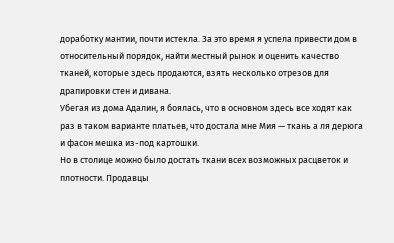доработку мантии, почти истекла. За это время я успела привести дом в относительный порядок, найти местный рынок и оценить качество тканей, которые здесь продаются, взять несколько отрезов для драпировки стен и дивана.
Убегая из дома Адалин, я боялась, что в основном здесь все ходят как раз в таком варианте платьев, что достала мне Мия — ткань а ля дерюга и фасон мешка из-под картошки.
Но в столице можно было достать ткани всех возможных расцветок и плотности. Продавцы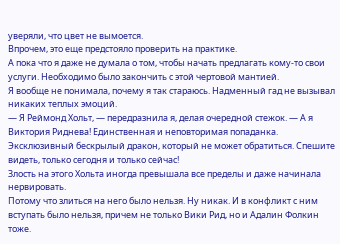уверяли, что цвет не вымоется.
Впрочем, это еще предстояло проверить на практике.
А пока что я даже не думала о том, чтобы начать предлагать кому-то свои услуги. Необходимо было закончить с этой чертовой мантией.
Я вообще не понимала, почему я так стараюсь. Надменный гад не вызывал никаких теплых эмоций.
— Я Реймонд Хольт, — передразнила я, делая очередной стежок. — А я Виктория Риднева! Единственная и неповторимая попаданка. Эксклюзивный бескрылый дракон, который не может обратиться. Спешите видеть, только сегодня и только сейчас!
Злость на этого Хольта иногда превышала все пределы и даже начинала нервировать.
Потому что злиться на него было нельзя. Ну никак. И в конфликт с ним вступать было нельзя, причем не только Вики Рид, но и Адалин Фолкин тоже.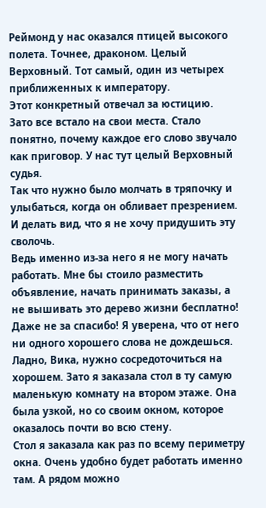Реймонд у нас оказался птицей высокого полета. Точнее, драконом. Целый Верховный. Тот самый, один из четырех приближенных к императору.
Этот конкретный отвечал за юстицию.
Зато все встало на свои места. Стало понятно, почему каждое его слово звучало как приговор. У нас тут целый Верховный судья.
Так что нужно было молчать в тряпочку и улыбаться, когда он обливает презрением. И делать вид, что я не хочу придушить эту сволочь.
Ведь именно из-за него я не могу начать работать. Мне бы стоило разместить объявление, начать принимать заказы, а не вышивать это дерево жизни бесплатно!
Даже не за спасибо! Я уверена, что от него ни одного хорошего слова не дождешься.
Ладно, Вика, нужно сосредоточиться на хорошем. Зато я заказала стол в ту самую маленькую комнату на втором этаже. Она была узкой, но со своим окном, которое оказалось почти во всю стену.
Стол я заказала как раз по всему периметру окна. Очень удобно будет работать именно там. А рядом можно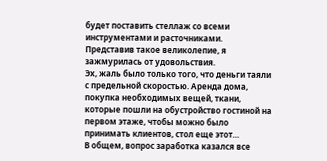будет поставить стеллаж со всеми инструментами и расточниками.
Представив такое великолепие, я зажмурилась от удовольствия.
Эх, жаль было только того, что деньги таяли с предельной скоростью. Аренда дома, покупка необходимых вещей, ткани, которые пошли на обустройство гостиной на первом этаже, чтобы можно было принимать клиентов, стол еще этот…
В общем, вопрос заработка казался все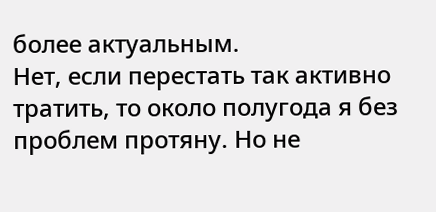более актуальным.
Нет, если перестать так активно тратить, то около полугода я без проблем протяну. Но не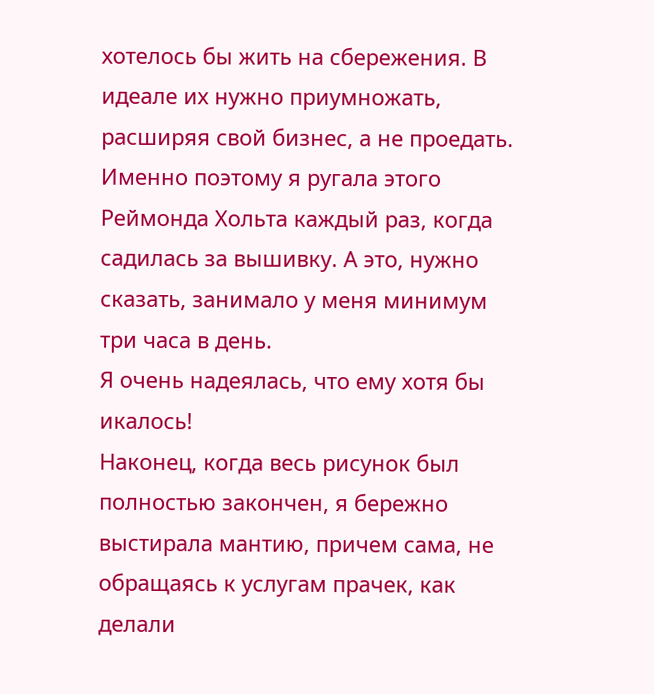хотелось бы жить на сбережения. В идеале их нужно приумножать, расширяя свой бизнес, а не проедать.
Именно поэтому я ругала этого Реймонда Хольта каждый раз, когда садилась за вышивку. А это, нужно сказать, занимало у меня минимум три часа в день.
Я очень надеялась, что ему хотя бы икалось!
Наконец, когда весь рисунок был полностью закончен, я бережно выстирала мантию, причем сама, не обращаясь к услугам прачек, как делали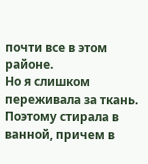почти все в этом районе.
Но я слишком переживала за ткань. Поэтому стирала в ванной, причем в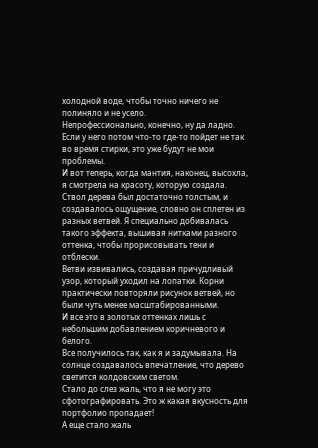холодной воде, чтобы точно ничего не полиняло и не усело.
Непрофессионально, конечно, ну да ладно. Если у него потом что-то где-то пойдет не так во время стирки, это уже будут не мои проблемы.
И вот теперь, когда мантия, наконец, высохла, я смотрела на красоту, которую создала.
Ствол дерева был достаточно толстым, и создавалось ощущение, словно он сплетен из разных ветвей. Я специально добивалась такого эффекта, вышивая нитками разного оттенка, чтобы прорисовывать тени и отблески.
Ветви извивались, создавая причудливый узор, который уходил на лопатки. Корни практически повторяли рисунок ветвей, но были чуть менее масштабированными.
И все это в золотых оттенках лишь с небольшим добавлением коричневого и белого.
Все получилось так, как я и задумывала. На солнце создавалось впечатление, что дерево светится колдовским светом.
Стало до слез жаль, что я не могу это сфотографировать. Это ж какая вкусность для портфолио пропадает!
А еще стало жаль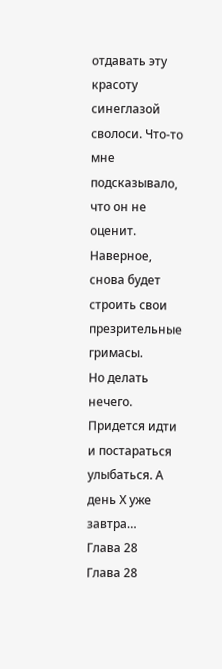отдавать эту красоту синеглазой сволоси. Что-то мне подсказывало, что он не оценит. Наверное, снова будет строить свои презрительные гримасы.
Но делать нечего. Придется идти и постараться улыбаться. А день Х уже завтра…
Глава 28
Глава 28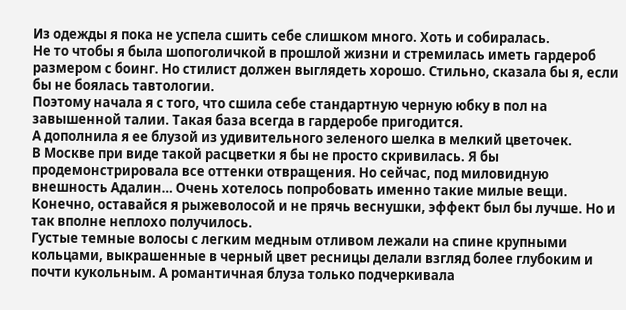Из одежды я пока не успела сшить себе слишком много. Хоть и собиралась.
Не то чтобы я была шопоголичкой в прошлой жизни и стремилась иметь гардероб размером с боинг. Но стилист должен выглядеть хорошо. Стильно, сказала бы я, если бы не боялась тавтологии.
Поэтому начала я с того, что сшила себе стандартную черную юбку в пол на завышенной талии. Такая база всегда в гардеробе пригодится.
А дополнила я ее блузой из удивительного зеленого шелка в мелкий цветочек.
В Москве при виде такой расцветки я бы не просто скривилась. Я бы продемонстрировала все оттенки отвращения. Но сейчас, под миловидную внешность Адалин… Очень хотелось попробовать именно такие милые вещи.
Конечно, оставайся я рыжеволосой и не прячь веснушки, эффект был бы лучше. Но и так вполне неплохо получилось.
Густые темные волосы с легким медным отливом лежали на спине крупными кольцами, выкрашенные в черный цвет ресницы делали взгляд более глубоким и почти кукольным. А романтичная блуза только подчеркивала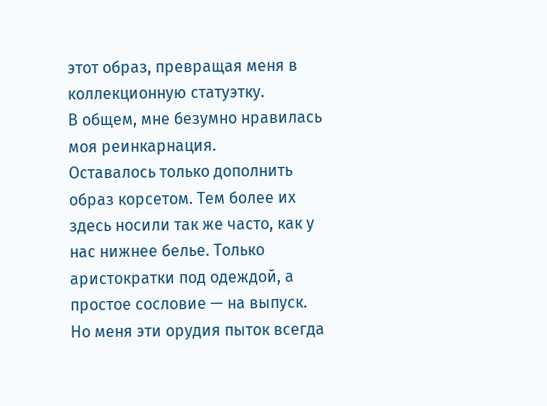этот образ, превращая меня в коллекционную статуэтку.
В общем, мне безумно нравилась моя реинкарнация.
Оставалось только дополнить образ корсетом. Тем более их здесь носили так же часто, как у нас нижнее белье. Только аристократки под одеждой, а простое сословие — на выпуск.
Но меня эти орудия пыток всегда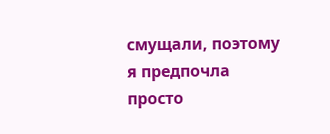смущали, поэтому я предпочла просто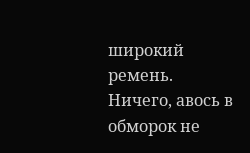широкий ремень. Ничего, авось в обморок не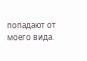попадают от моего вида.